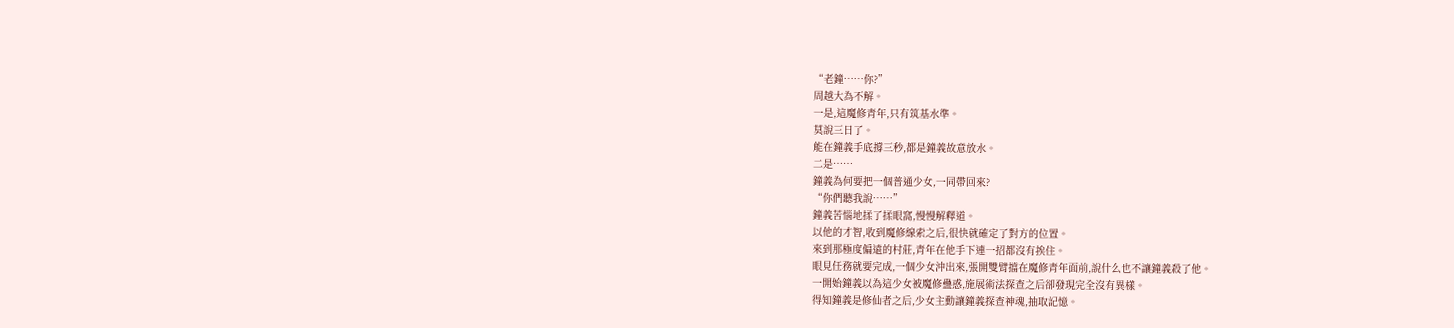“老鐘……你?”
周越大為不解。
一是,這魔修青年,只有筑基水準。
莫說三日了。
能在鐘義手底撐三秒,都是鐘義故意放水。
二是……
鐘義為何要把一個普通少女,一同帶回來?
“你們聽我說……”
鐘義苦惱地揉了揉眼窩,慢慢解釋道。
以他的才智,收到魔修線索之后,很快就確定了對方的位置。
來到那極度偏遠的村莊,青年在他手下連一招都沒有挨住。
眼見任務就要完成,一個少女沖出來,張開雙臂擋在魔修青年面前,說什么也不讓鐘義殺了他。
一開始鐘義以為這少女被魔修蠱惑,施展術法探查之后卻發現完全沒有異樣。
得知鐘義是修仙者之后,少女主動讓鐘義探查神魂,抽取記憶。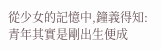從少女的記憶中,鐘義得知:
青年其實是剛出生便成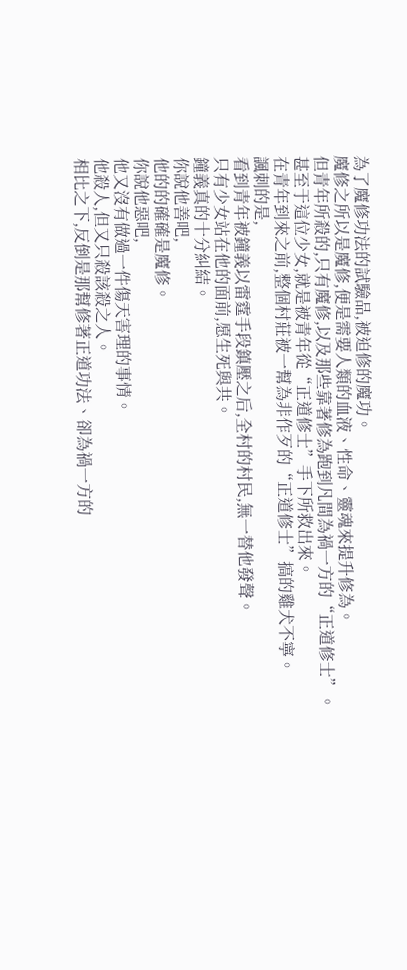為了魔修功法的試驗品,被迫修的魔功。
魔修之所以是魔修,便是需要人類的血液、性命、靈魂來提升修為。
但青年所殺的,只有魔修,以及那些靠著修為跑到凡間為禍一方的“正道修士”。
甚至于這位少女,就是被青年從“正道修士”手下所救出來。
在青年到來之前,整個村莊被一幫為非作歹的“正道修士”搞的雞犬不寧。
諷刺的是,
看到青年被鐘義以雷霆手段鎮壓之后,全村的村民,無一替他發聲。
只有少女站在他的面前,愿生死與共。
鐘義真的十分糾結。
你說他善吧,
他的的確確是魔修。
你說他惡吧,
他又沒有做過一件傷天害理的事情。
他殺人,但又只殺該殺之人。
相比之下,反倒是那幫修著正道功法、卻為禍一方的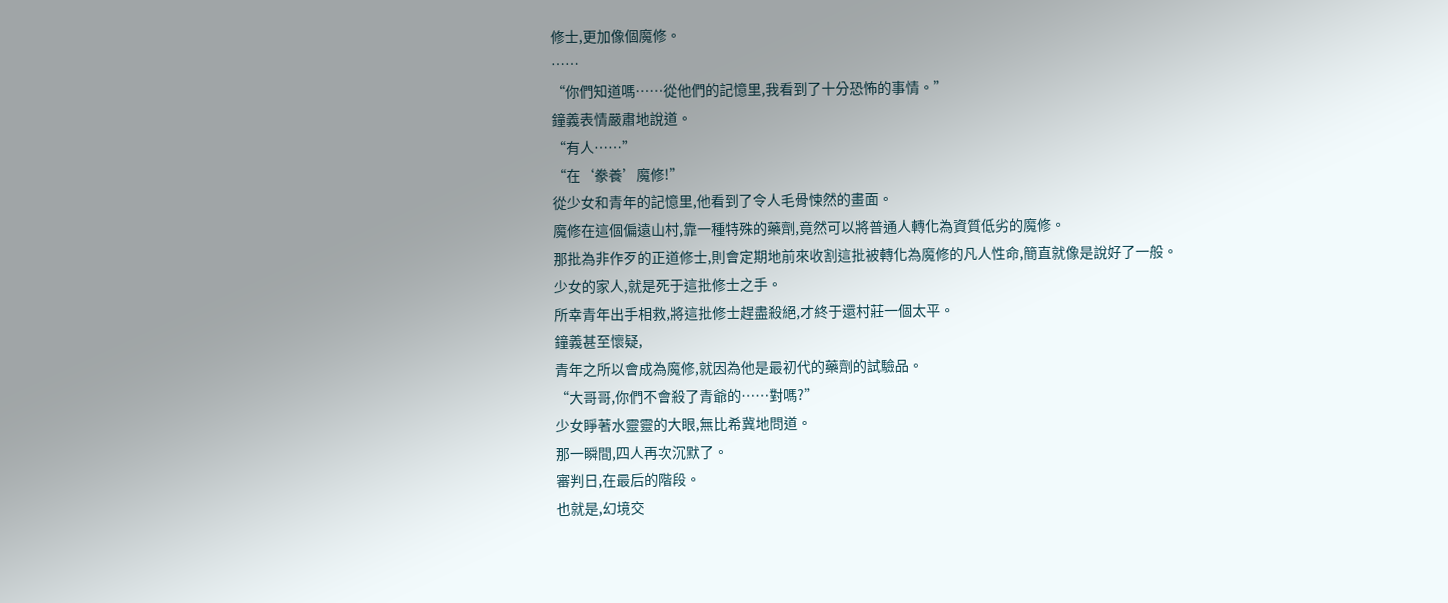修士,更加像個魔修。
……
“你們知道嗎……從他們的記憶里,我看到了十分恐怖的事情。”
鐘義表情嚴肅地說道。
“有人……”
“在‘豢養’魔修!”
從少女和青年的記憶里,他看到了令人毛骨悚然的畫面。
魔修在這個偏遠山村,靠一種特殊的藥劑,竟然可以將普通人轉化為資質低劣的魔修。
那批為非作歹的正道修士,則會定期地前來收割這批被轉化為魔修的凡人性命,簡直就像是說好了一般。
少女的家人,就是死于這批修士之手。
所幸青年出手相救,將這批修士趕盡殺絕,才終于還村莊一個太平。
鐘義甚至懷疑,
青年之所以會成為魔修,就因為他是最初代的藥劑的試驗品。
“大哥哥,你們不會殺了青爺的……對嗎?”
少女睜著水靈靈的大眼,無比希冀地問道。
那一瞬間,四人再次沉默了。
審判日,在最后的階段。
也就是,幻境交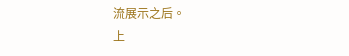流展示之后。
上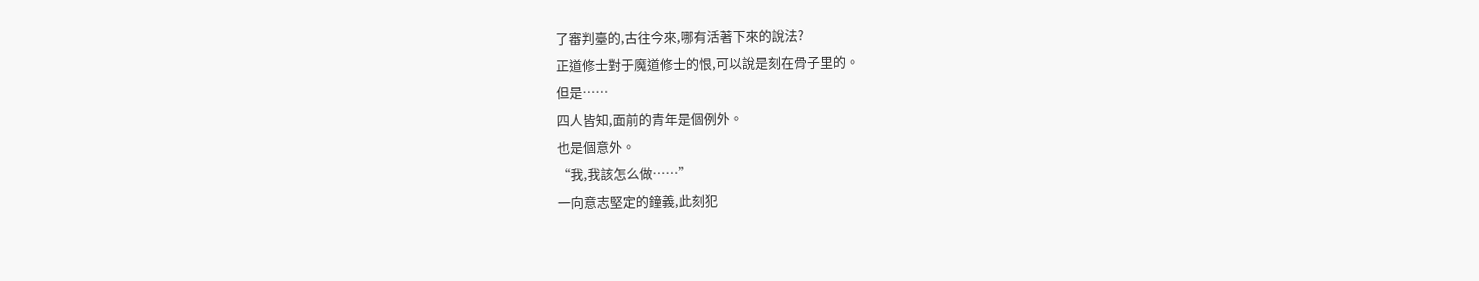了審判臺的,古往今來,哪有活著下來的說法?
正道修士對于魔道修士的恨,可以說是刻在骨子里的。
但是……
四人皆知,面前的青年是個例外。
也是個意外。
“我,我該怎么做……”
一向意志堅定的鐘義,此刻犯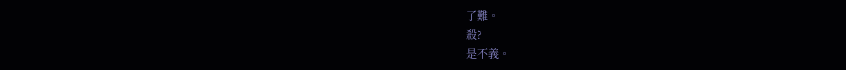了難。
殺?
是不義。